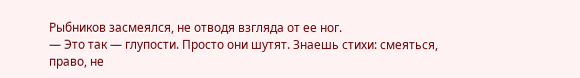Рыбников засмеялся, не отводя взгляда от ее ног.
— Это так — глупости. Просто они шутят. Знаешь стихи: смеяться, право, не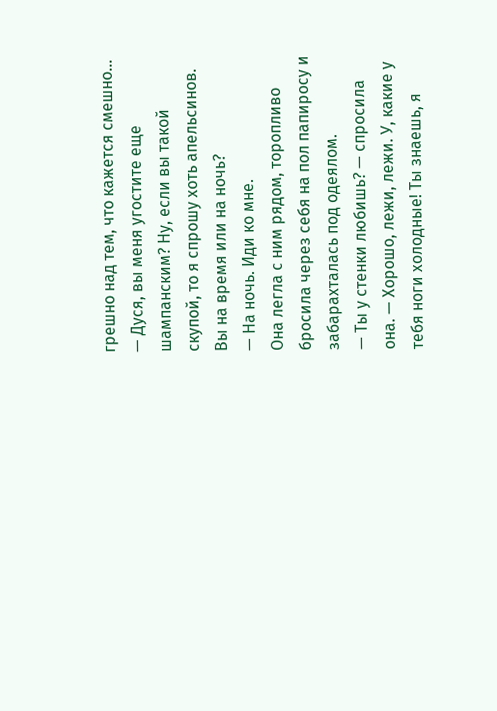грешно над тем, что кажется смешно…
— Дуся, вы меня угостите еще шампанским? Ну, если вы такой скупой, то я спрошу хоть апельсинов. Вы на время или на ночь?
— На ночь. Иди ко мне.
Она легла с ним рядом, торопливо бросила через себя на пол папиросу и забарахталась под одеялом.
— Ты у стенки любишь? — спросила она. — Хорошо, лежи, лежи. У, какие у тебя ноги холодные! Ты знаешь, я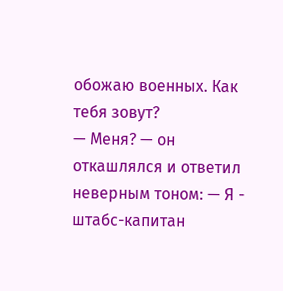обожаю военных. Как тебя зовут?
— Меня? — он откашлялся и ответил неверным тоном: — Я - штабс-капитан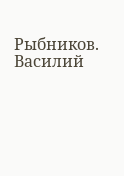Рыбников. Василий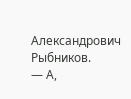Александрович Рыбников.
— А,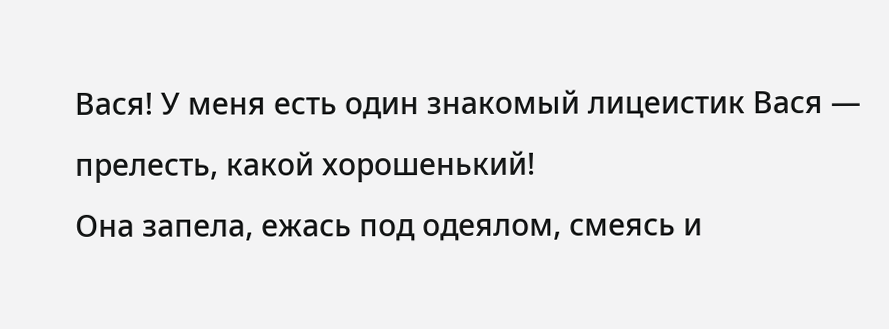Вася! У меня есть один знакомый лицеистик Вася — прелесть, какой хорошенький!
Она запела, ежась под одеялом, смеясь и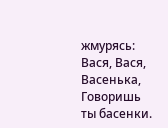жмурясь:
Вася, Вася, Васенька, Говоришь ты басенки.